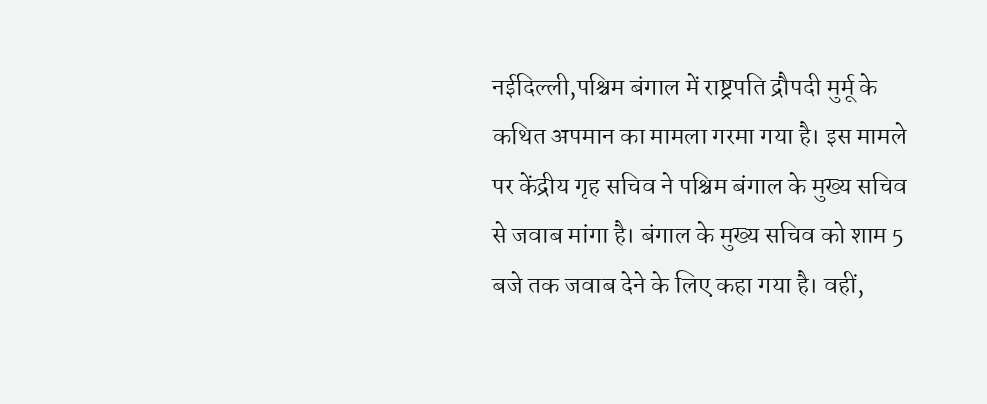नईदिल्ली,पश्चिम बंगाल में राष्ट्रपति द्रौपदी मुर्मू के कथित अपमान का मामला गरमा गया है। इस मामले पर केंद्रीय गृह सचिव ने पश्चिम बंगाल के मुख्य सचिव से जवाब मांगा है। बंगाल के मुख्य सचिव को शाम 5 बजे तक जवाब देने के लिए कहा गया है। वहीं,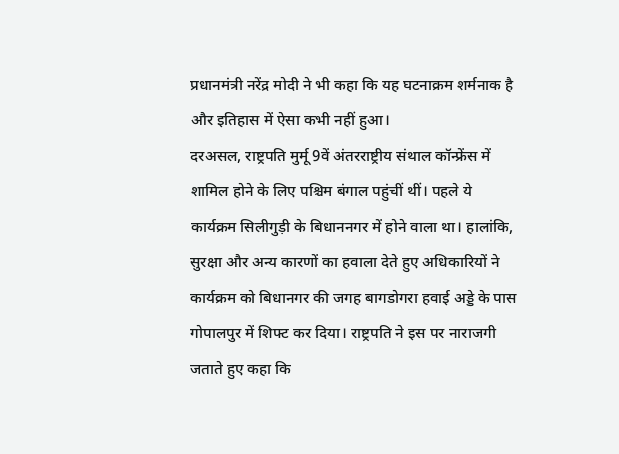प्रधानमंत्री नरेंद्र मोदी ने भी कहा कि यह घटनाक्रम शर्मनाक है और इतिहास में ऐसा कभी नहीं हुआ।
दरअसल, राष्ट्रपति मुर्मू 9वें अंतरराष्ट्रीय संथाल कॉन्फ्रेंस में शामिल होने के लिए पश्चिम बंगाल पहुंचीं थीं। पहले ये कार्यक्रम सिलीगुड़ी के बिधाननगर में होने वाला था। हालांकि, सुरक्षा और अन्य कारणों का हवाला देते हुए अधिकारियों ने कार्यक्रम को बिधानगर की जगह बागडोगरा हवाई अड्डे के पास गोपालपुर में शिफ्ट कर दिया। राष्ट्रपति ने इस पर नाराजगी जताते हुए कहा कि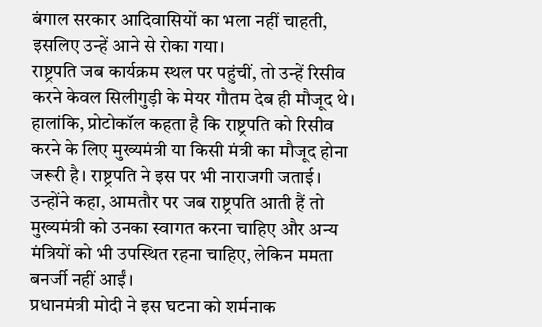बंगाल सरकार आदिवासियों का भला नहीं चाहती, इसलिए उन्हें आने से रोका गया।
राष्ट्रपति जब कार्यक्रम स्थल पर पहुंचीं, तो उन्हें रिसीव करने केवल सिलीगुड़ी के मेयर गौतम देब ही मौजूद थे। हालांकि, प्रोटोकॉल कहता है कि राष्ट्रपति को रिसीव करने के लिए मुख्यमंत्री या किसी मंत्री का मौजूद होना जरूरी है। राष्ट्रपति ने इस पर भी नाराजगी जताई। उन्होंने कहा, आमतौर पर जब राष्ट्रपति आती हैं तो मुख्यमंत्री को उनका स्वागत करना चाहिए और अन्य मंत्रियों को भी उपस्थित रहना चाहिए, लेकिन ममता बनर्जी नहीं आईं।
प्रधानमंत्री मोदी ने इस घटना को शर्मनाक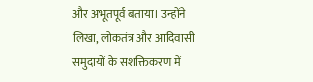और अभूतपूर्व बताया। उन्होंने लिखा, लोकतंत्र और आदिवासी समुदायों के सशक्तिकरण में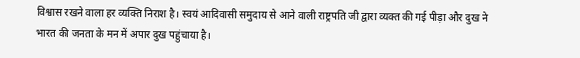विश्वास रखने वाला हर व्यक्ति निराश है। स्वयं आदिवासी समुदाय से आने वाली राष्ट्रपति जी द्वारा व्यक्त की गई पीड़ा और दुख ने भारत की जनता के मन में अपार दुख पहुंचाया है।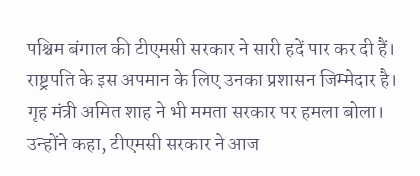पश्चिम बंगाल की टीएमसी सरकार ने सारी हदें पार कर दी हैं। राष्ट्रपति के इस अपमान के लिए उनका प्रशासन जिम्मेदार है।
गृह मंत्री अमित शाह ने भी ममता सरकार पर हमला बोला। उन्होंने कहा, टीएमसी सरकार ने आज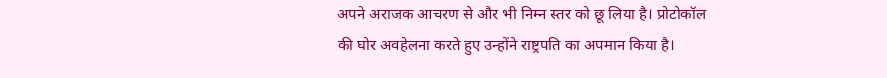अपने अराजक आचरण से और भी निम्न स्तर को छू लिया है। प्रोटोकॉल की घोर अवहेलना करते हुए उन्होंने राष्ट्रपति का अपमान किया है।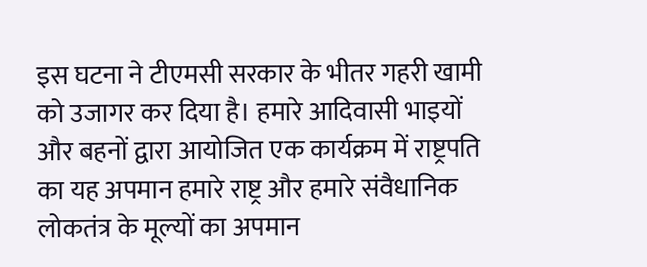इस घटना ने टीएमसी सरकार के भीतर गहरी खामी को उजागर कर दिया है। हमारे आदिवासी भाइयों और बहनों द्वारा आयोजित एक कार्यक्रम में राष्ट्रपति का यह अपमान हमारे राष्ट्र और हमारे संवैधानिक लोकतंत्र के मूल्यों का अपमान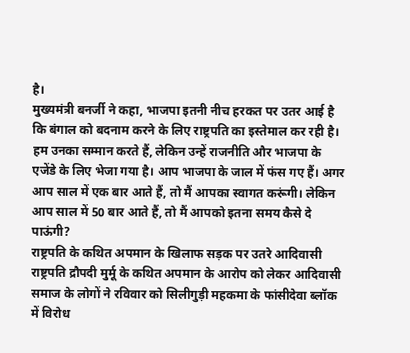है।
मुख्यमंत्री बनर्जी ने कहा, भाजपा इतनी नीच हरकत पर उतर आई है कि बंगाल को बदनाम करने के लिए राष्ट्रपति का इस्तेमाल कर रही है। हम उनका सम्मान करते हैं, लेकिन उन्हें राजनीति और भाजपा के एजेंडे के लिए भेजा गया है। आप भाजपा के जाल में फंस गए हैं। अगर आप साल में एक बार आते हैं, तो मैं आपका स्वागत करूंगी। लेकिन आप साल में 50 बार आते हैं, तो मैं आपको इतना समय कैसे दे पाऊंगी?
राष्ट्रपति के कथित अपमान के खिलाफ सड़क पर उतरे आदिवासी
राष्ट्रपति द्रौपदी मुर्मू के कथित अपमान के आरोप को लेकर आदिवासी समाज के लोगों ने रविवार को सिलीगुड़ी महकमा के फांसीदेवा ब्लॉक में विरोध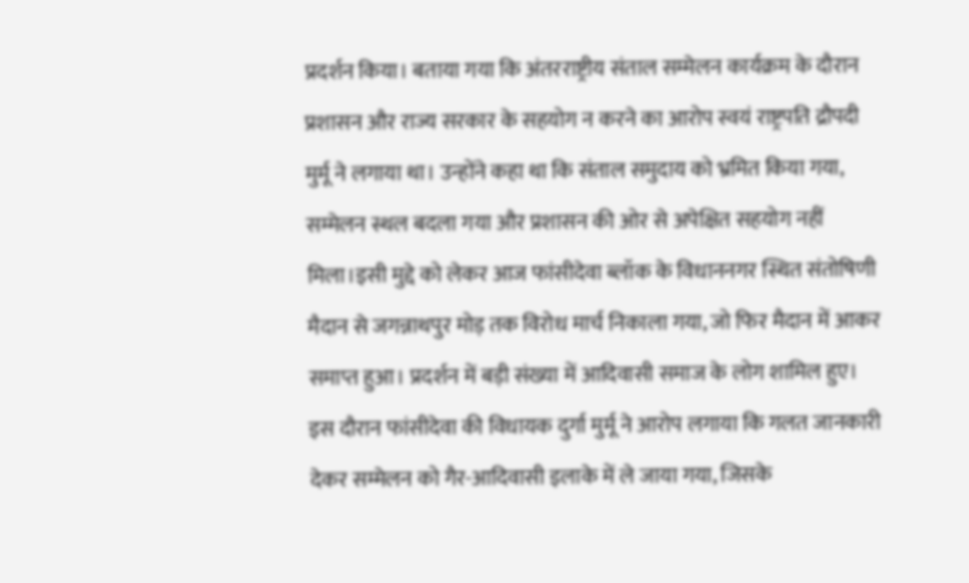प्रदर्शन किया। बताया गया कि अंतरराष्ट्रीय संताल सम्मेलन कार्यक्रम के दौरान प्रशासन और राज्य सरकार के सहयोग न करने का आरोप स्वयं राष्ट्रपति द्रौपदी मुर्मू ने लगाया था। उन्होंने कहा था कि संताल समुदाय को भ्रमित किया गया, सम्मेलन स्थल बदला गया और प्रशासन की ओर से अपेक्षित सहयोग नहीं मिला।इसी मुद्दे को लेकर आज फांसीदेवा ब्लॉक के विधाननगर स्थित संतोषिणी मैदान से जगन्नाथपुर मोड़ तक विरोध मार्च निकाला गया, जो फिर मैदान में आकर समाप्त हुआ। प्रदर्शन में बड़ी संख्या में आदिवासी समाज के लोग शामिल हुए। इस दौरान फांसीदेवा की विधायक दुर्गा मुर्मू ने आरोप लगाया कि गलत जानकारी देकर सम्मेलन को गैर-आदिवासी इलाके में ले जाया गया, जिसके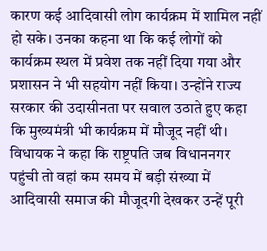कारण कई आदिवासी लोग कार्यक्रम में शामिल नहीं हो सके। उनका कहना था कि कई लोगों को कार्यक्रम स्थल में प्रवेश तक नहीं दिया गया और प्रशासन ने भी सहयोग नहीं किया। उन्होंने राज्य सरकार की उदासीनता पर सवाल उठाते हुए कहा कि मुख्यमंत्री भी कार्यक्रम में मौजूद नहीं थी। विधायक ने कहा कि राष्ट्रपति जब विधाननगर पहुंची तो वहां कम समय में बड़ी संख्या में आदिवासी समाज की मौजूदगी देखकर उन्हें पूरी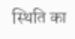स्थिति का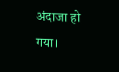अंदाजा हो गया।